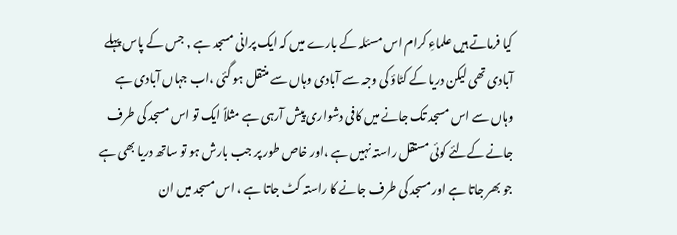کیا فرماتے ہیں علماءِ کرام اس مسئلہ کے بارے میں کہ ایک پرانی مسجد ہے , جس کے پاس پہلے آبادی تھی لیکن دریا کے کٹاؤ کی وجہ سے آبادی وہاں سے منتقل ہو گئی ،اب جہاں آبادی ہے وہاں سے اس مسجد تک جانے میں کافی دشواری پیش آرہی ہے مثلاً ایک تو اس مسجد کی طرف جانے کےلئے کوئی مستقل راستہ نہیں ہے ،اور خاص طور پر جب بارش ہو تو ساتھ دریا بھی ہے جو بھر جاتا ہے اور مسجد کی طرف جانے کا راستہ کٹ جاتا ہے ، اس مسجد میں ان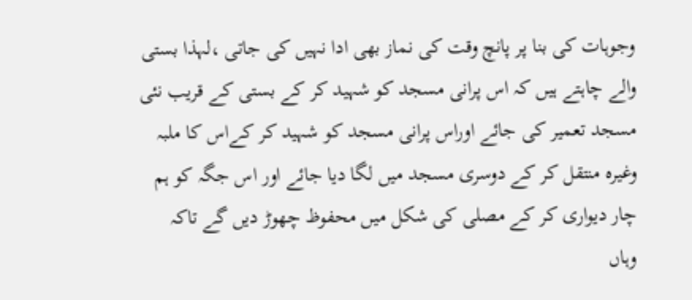وجوہات کی بنا پر پانچ وقت کی نماز بھی ادا نہیں کی جاتی ،لہذا بستی والے چاہتے ہیں کہ اس پرانی مسجد کو شہید کر کے بستی کے قریب نئی مسجد تعمیر کی جائے اوراس پرانی مسجد کو شہید کر کےاس کا ملبہ وغیرہ منتقل کر کے دوسری مسجد میں لگا دیا جائے اور اس جگہ کو ہم چار دیواری کر کے مصلی کی شکل میں محفوظ چھوڑ دیں گے تاکہ وہاں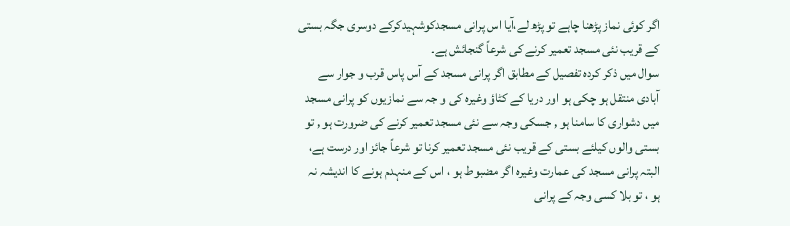اگر کوئی نماز پڑھنا چاہے تو پڑھ لے،آیا اس پرانی مسجدکوشہیدکرکے دوسری جگہ بستی کے قریب نئی مسجد تعمیر کرنے کی شرعاً گنجائش ہے۔
سوال میں ذکر کردہ تفصیل کے مطابق اگر پرانی مسجد کے آس پاس قرب و جوار سے آبادی منتقل ہو چکی ہو اور دریا کے کٹاؤ وغیرہ کی و جہ سے نمازیوں کو پرانی مسجد میں دشواری کا سامنا ہو , جسکی وجہ سے نئی مسجد تعمیر کرنے کی ضرورت ہو , تو بستی والوں کیلئے بستی کے قریب نئی مسجد تعمیر کرنا تو شرعاً جائز اور درست ہے، البتہ پرانی مسجد کی عمارت وغیرہ اگر مضبوط ہو ، اس کے منہدم ہونے کا اندیشہ نہ ہو ، تو بلا کسی وجہ کے پرانی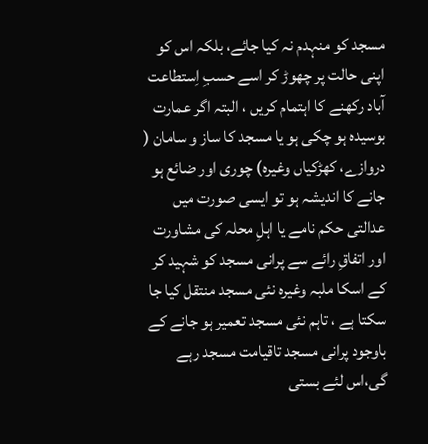مسجد کو منہدم نہ کیا جائے، بلکہ اس کو اپنی حالت پر چھوڑ کر اسے حسبِ اِستطاعت آباد رکھنے کا اہتمام کریں ، البتہ اگر عمارت بوسیدہ ہو چکی ہو یا مسجد کا ساز و سامان ( دروازے، کھڑکیاں وغیرہ) چوری اور ضائع ہو جانے کا اندیشہ ہو تو ایسی صورت میں عدالتی حکم نامے یا اہلِ محلہ کی مشاورت اور اتفاقِ رائے سے پرانی مسجد کو شہید کر کے اسکا ملبہ وغیرہ نئی مسجد منتقل کیا جا سکتا ہے ، تاہم نئی مسجد تعمیر ہو جانے کے باوجود پرانی مسجد تاقیامت مسجد رہے گی،اس لئے بستی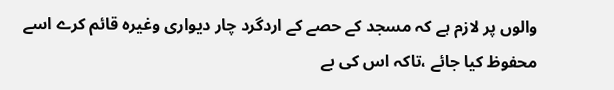والوں پر لازم ہے کہ مسجد کے حصے کے اردگرد چار دیواری وغیرہ قائم کرے اسے محفوظ کیا جائے ،تاکہ اس کی بے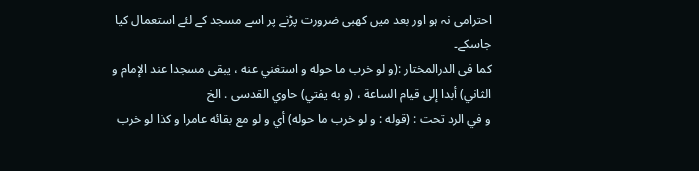احترامی نہ ہو اور بعد میں کھبی ضرورت پڑنے پر اسے مسجد کے لئے استعمال کیا جاسکے۔
کما فی الدرالمختار :(و لو خرب ما حوله و استغني عنه ، يبقى مسجدا عند الإمام و الثاني) أبدا إلى قيام الساعة ، (و به يفتي) حاوي القدسی . الخ
و في الرد تحت : (قوله : و لو خرب ما حوله) أي و لو مع بقائه عامرا و كذا لو خرب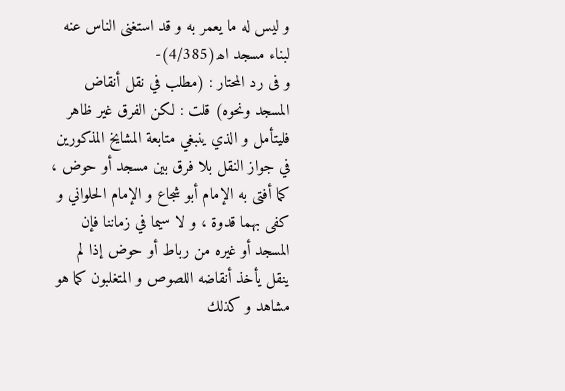و ليس له ما يعمر به و قد استغنى الناس عنه لبناء مسجد اھ(4/385)-
و فی رد المحتار : (مطلب في نقل أنقاض المسجد ونحوه) قلت : لكن الفرق غير ظاهر فليتأمل و الذي ينبغي متابعة المشايخ المذكورين في جواز النقل بلا فرق بين مسجد أو حوض ، كما أفتى به الإمام أبو شجاع و الإمام الحلواني و كفى بهما قدوة ، و لا سيما في زماننا فإن المسجد أو غيره من رباط أو حوض إذا لم ينقل يأخذ أنقاضه اللصوص و المتغلبون كما هو مشاهد و كذلك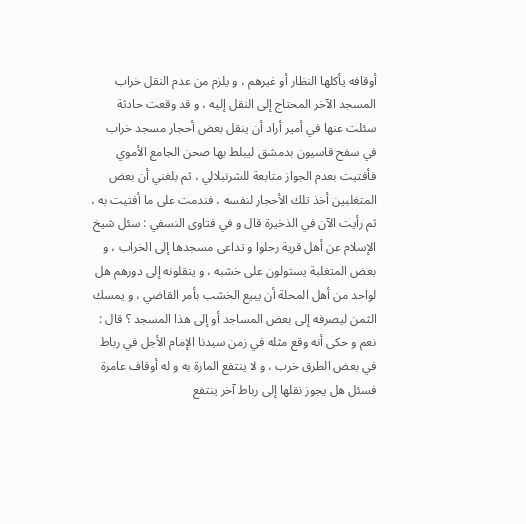أوقافه يأكلها النظار أو غيرهم ، و يلزم من عدم النقل خراب المسجد الآخر المحتاج إلى النقل إليه ، و قد وقعت حادثة سئلت عنها في أمير أراد أن ينقل بعض أحجار مسجد خراب في سفح قاسيون بدمشق ليبلط بها صحن الجامع الأموي فأفتيت بعدم الجواز متابعة للشرنبلالي ، ثم بلغني أن بعض المتغلبين أخذ تلك الأحجار لنفسه ، فندمت على ما أفتيت به ، ثم رأيت الآن في الذخيرة قال و في فتاوى النسفي : سئل شيخ الإسلام عن أهل قرية رحلوا و تداعى مسجدها إلى الخراب ، و بعض المتغلبة يستولون على خشبه ، و ينقلونه إلى دورهم هل لواحد من أهل المحلة أن يبيع الخشب بأمر القاضي ، و يمسك الثمن ليصرفه إلى بعض المساجد أو إلى هذا المسجد ؟ قال : نعم و حكى أنه وقع مثله في زمن سيدنا الإمام الأجل في رباط في بعض الطرق خرب ، و لا ينتفع المارة به و له أوقاف عامرة فسئل هل يجوز نقلها إلى رباط آخر ينتفع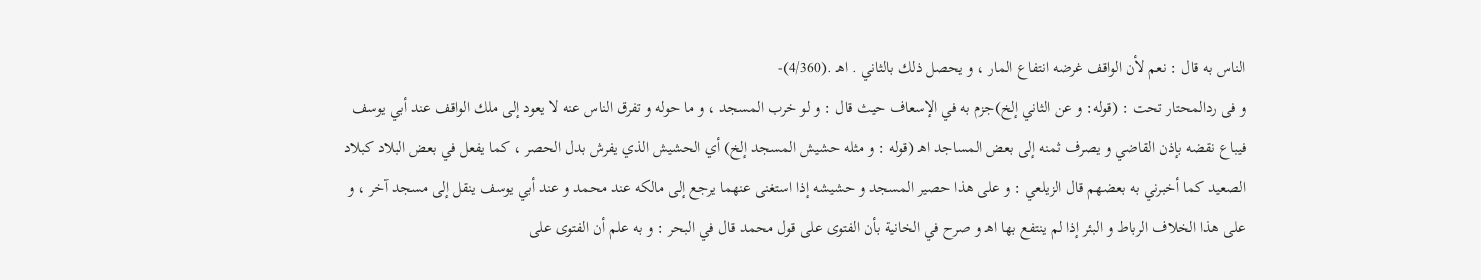الناس به قال : نعم لأن الواقف غرضه انتفاع المار ، و يحصل ذلك بالثاني . اهـ .(4/360)-
و فی ردالمحتار تحت : (قوله: و عن الثاني إلخ)جزم به في الإسعاف حيث قال : و لو خرب المسجد ، و ما حوله و تفرق الناس عنه لا يعود إلى ملك الواقف عند أبي يوسف فيباع نقضه بإذن القاضي و يصرف ثمنه إلى بعض المساجد اهـ (قوله : و مثله حشيش المسجد إلخ) أي الحشيش الذي يفرش بدل الحصر ، كما يفعل في بعض البلاد كبلاد الصعيد كما أخبرني به بعضهم قال الزيلعي : و على هذا حصير المسجد و حشيشه إذا استغنى عنهما يرجع إلى مالكه عند محمد و عند أبي يوسف ينقل إلى مسجد آخر ، و على هذا الخلاف الرباط و البئر إذا لم ينتفع بها اهـ و صرح في الخانية بأن الفتوى على قول محمد قال في البحر : و به علم أن الفتوى على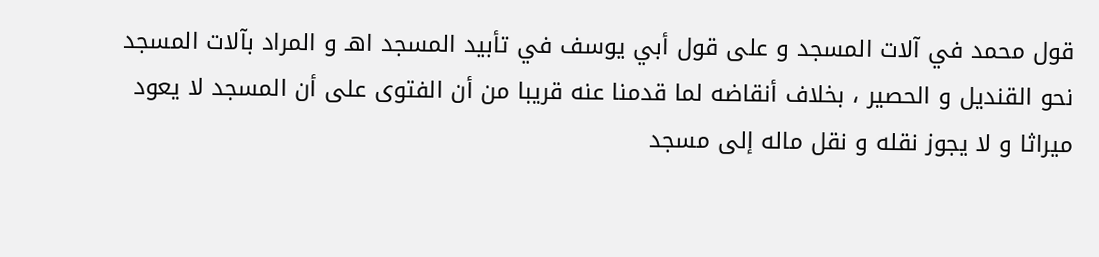قول محمد في آلات المسجد و على قول أبي يوسف في تأبيد المسجد اهـ و المراد بآلات المسجد نحو القنديل و الحصير ، بخلاف أنقاضه لما قدمنا عنه قريبا من أن الفتوى على أن المسجد لا يعود ميراثا و لا يجوز نقله و نقل ماله إلى مسجد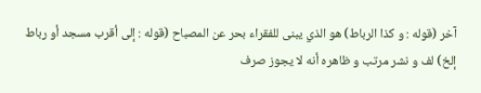آخر (قوله : و كذا الرباط) هو الذي يبنى للفقراء بحر عن المصباح (قوله : إلى أقرب مسجد أو رباط إلخ) لف و نشر مرتب و ظاهره أنه لا يجوز صرف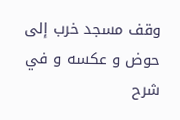وقف مسجد خرب إلى حوض و عكسه و في شرح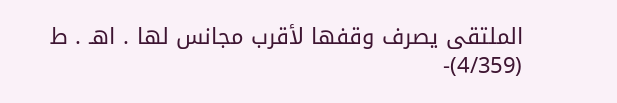الملتقى يصرف وقفها لأقرب مجانس لها . اهـ . ط (4/359)-